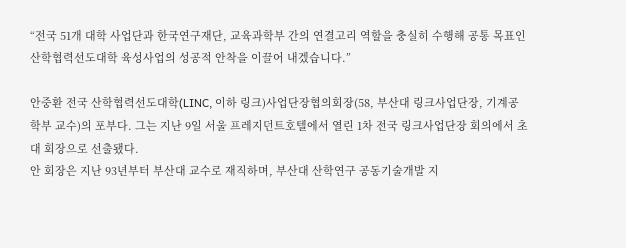“전국 51개 대학 사업단과 한국연구재단, 교육과학부 간의 연결고리 역할을 충실히 수행해 공통 목표인 산학협력선도대학 육성사업의 성공적 안착을 이끌어 내겠습니다.”

안중환 전국 산학협력선도대학(LINC, 이하 링크)사업단장협의회장(58, 부산대 링크사업단장, 기계공학부 교수)의 포부다. 그는 지난 9일 서울 프레지던트호텔에서 열린 1차 전국 링크사업단장 회의에서 초대 회장으로 선출됐다.
안 회장은 지난 93년부터 부산대 교수로 재직하며, 부산대 산학연구 공동기술개발 지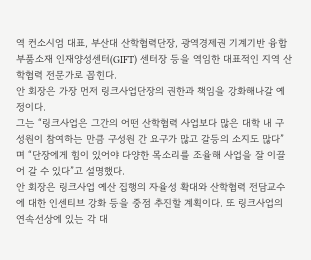역 컨소시엄 대표, 부산대 산학협력단장, 광역경제권 기계기반 융합부품소재 인재양성센터(GIFT) 센터장 등을 역임한 대표적인 지역 산학협력 전문가로 꼽힌다.
안 회장은 가장 먼저 링크사업단장의 권한과 책임을 강화해나갈 예정이다.
그는 “링크사업은 그간의 어떤 산학협력 사업보다 많은 대학 내 구성원이 참여하는 만큼 구성원 간 요구가 많고 갈등의 소지도 많다”며 “단장에게 힘이 있어야 다양한 목소리를 조율해 사업을 잘 이끌어 갈 수 있다”고 설명했다.
안 회장은 링크사업 예산 집행의 자율성 확대와 산학협력 전담교수에 대한 인센티브 강화 등을 중점 추진할 계획이다. 또 링크사업의 연속선상에 있는 각 대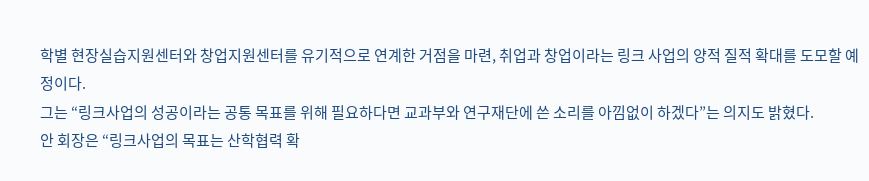학별 현장실습지원센터와 창업지원센터를 유기적으로 연계한 거점을 마련, 취업과 창업이라는 링크 사업의 양적 질적 확대를 도모할 예정이다.
그는 “링크사업의 성공이라는 공통 목표를 위해 필요하다면 교과부와 연구재단에 쓴 소리를 아낌없이 하겠다”는 의지도 밝혔다.
안 회장은 “링크사업의 목표는 산학협력 확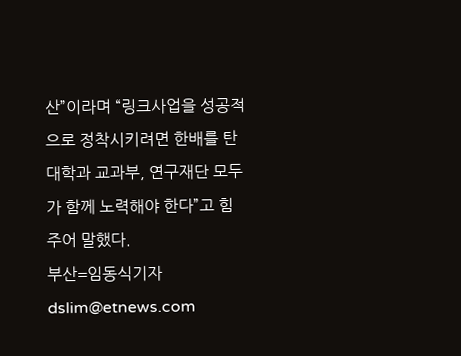산”이라며 “링크사업을 성공적으로 정착시키려면 한배를 탄 대학과 교과부, 연구재단 모두가 함께 노력해야 한다”고 힘주어 말했다.
부산=임동식기자 dslim@etnews.com